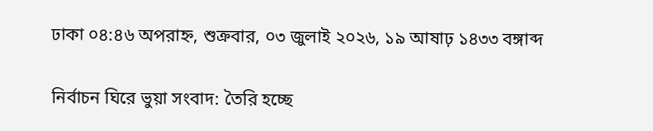ঢাকা ০৪:৪৬ অপরাহ্ন, শুক্রবার, ০৩ জুলাই ২০২৬, ১৯ আষাঢ় ১৪৩৩ বঙ্গাব্দ

নির্বাচন ঘিরে ভুয়া সংবাদ: তৈরি হচ্ছে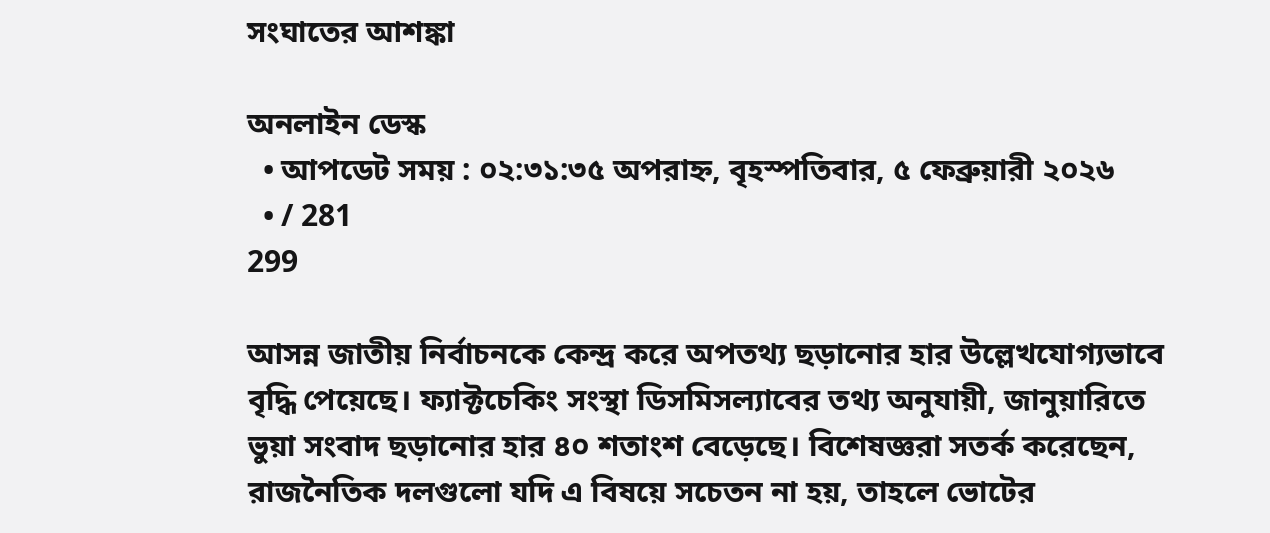সংঘাতের আশঙ্কা

অনলাইন ডেস্ক
  • আপডেট সময় : ০২:৩১:৩৫ অপরাহ্ন, বৃহস্পতিবার, ৫ ফেব্রুয়ারী ২০২৬
  • / 281
299

আসন্ন জাতীয় নির্বাচনকে কেন্দ্র করে অপতথ্য ছড়ানোর হার উল্লেখযোগ্যভাবে বৃদ্ধি পেয়েছে। ফ্যাক্টচেকিং সংস্থা ডিসমিসল্যাবের তথ্য অনুযায়ী, জানুয়ারিতে ভুয়া সংবাদ ছড়ানোর হার ৪০ শতাংশ বেড়েছে। বিশেষজ্ঞরা সতর্ক করেছেন, রাজনৈতিক দলগুলো যদি এ বিষয়ে সচেতন না হয়, তাহলে ভোটের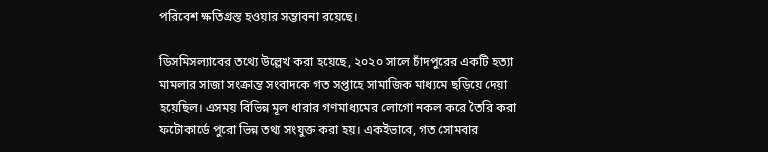পরিবেশ ক্ষতিগ্রস্ত হওয়ার সম্ভাবনা রয়েছে।

ডিসমিসল্যাবের তথ্যে উল্লেখ করা হয়েছে, ২০২০ সালে চাঁদপুরের একটি হত্যা মামলার সাজা সংক্রান্ত সংবাদকে গত সপ্তাহে সামাজিক মাধ্যমে ছড়িয়ে দেয়া হয়েছিল। এসময় বিভিন্ন মূল ধারার গণমাধ্যমের লোগো নকল করে তৈরি করা ফটোকার্ডে পুরো ভিন্ন তথ্য সংযুক্ত করা হয়। একইভাবে, গত সোমবার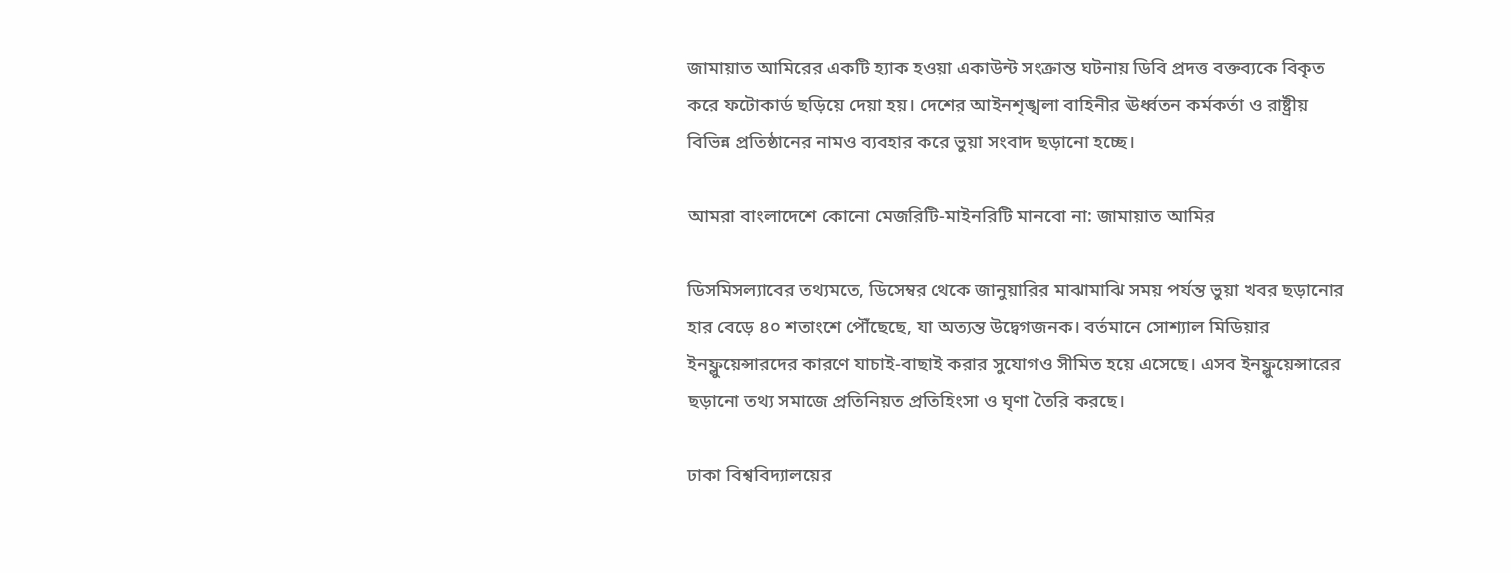জামায়াত আমিরের একটি হ্যাক হওয়া একাউন্ট সংক্রান্ত ঘটনায় ডিবি প্রদত্ত বক্তব্যকে বিকৃত করে ফটোকার্ড ছড়িয়ে দেয়া হয়। দেশের আইনশৃঙ্খলা বাহিনীর ঊর্ধ্বতন কর্মকর্তা ও রাষ্ট্রীয় বিভিন্ন প্রতিষ্ঠানের নামও ব্যবহার করে ভুয়া সংবাদ ছড়ানো হচ্ছে।

আমরা বাংলাদেশে কোনো মেজরিটি-মাইনরিটি মানবো না: জামায়াত আমির

ডিসমিসল্যাবের তথ্যমতে, ডিসেম্বর থেকে জানুয়ারির মাঝামাঝি সময় পর্যন্ত ভুয়া খবর ছড়ানোর হার বেড়ে ৪০ শতাংশে পৌঁছেছে, যা অত্যন্ত উদ্বেগজনক। বর্তমানে সোশ্যাল মিডিয়ার ইনফ্লুয়েন্সারদের কারণে যাচাই-বাছাই করার সুযোগও সীমিত হয়ে এসেছে। এসব ইনফ্লুয়েন্সারের ছড়ানো তথ্য সমাজে প্রতিনিয়ত প্রতিহিংসা ও ঘৃণা তৈরি করছে।

ঢাকা বিশ্ববিদ্যালয়ের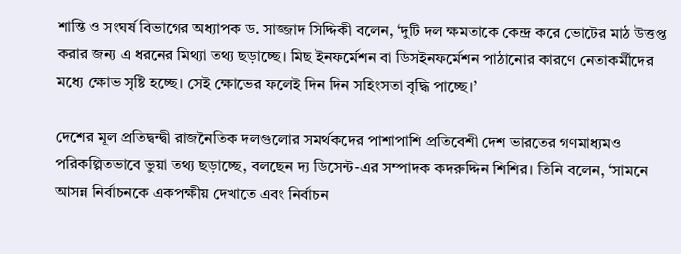শান্তি ও সংঘর্ষ বিভাগের অধ্যাপক ড. সাজ্জাদ সিদ্দিকী বলেন, ‘দুটি দল ক্ষমতাকে কেন্দ্র করে ভোটের মাঠ উত্তপ্ত করার জন্য এ ধরনের মিথ্যা তথ্য ছড়াচ্ছে। মিছ ইনফর্মেশন বা ডিসইনফর্মেশন পাঠানোর কারণে নেতাকর্মীদের মধ্যে ক্ষোভ সৃষ্টি হচ্ছে। সেই ক্ষোভের ফলেই দিন দিন সহিংসতা বৃদ্ধি পাচ্ছে।’

দেশের মূল প্রতিদ্বন্দ্বী রাজনৈতিক দলগুলোর সমর্থকদের পাশাপাশি প্রতিবেশী দেশ ভারতের গণমাধ্যমও পরিকল্পিতভাবে ভুয়া তথ্য ছড়াচ্ছে, বলছেন দ্য ডিসেন্ট-এর সম্পাদক কদরুদ্দিন শিশির। তিনি বলেন, ‘সামনে আসন্ন নির্বাচনকে একপক্ষীয় দেখাতে এবং নির্বাচন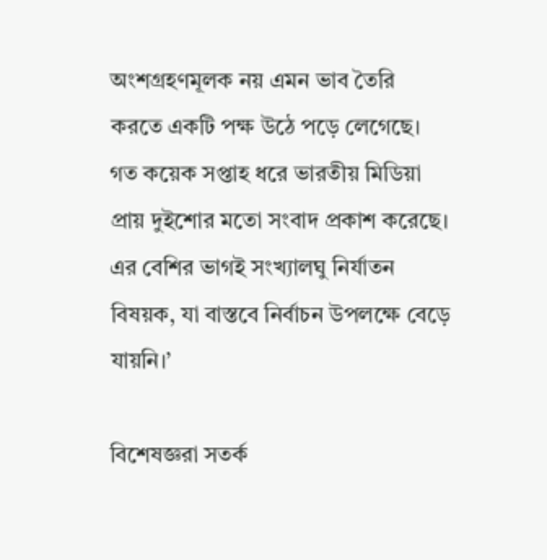অংশগ্রহণমূলক নয় এমন ভাব তৈরি করতে একটি পক্ষ উঠে পড়ে লেগেছে। গত কয়েক সপ্তাহ ধরে ভারতীয় মিডিয়া প্রায় দুইশোর মতো সংবাদ প্রকাশ করেছে। এর বেশির ভাগই সংখ্যালঘু নির্যাতন বিষয়ক, যা বাস্তবে নির্বাচন উপলক্ষে বেড়ে যায়নি।’

বিশেষজ্ঞরা সতর্ক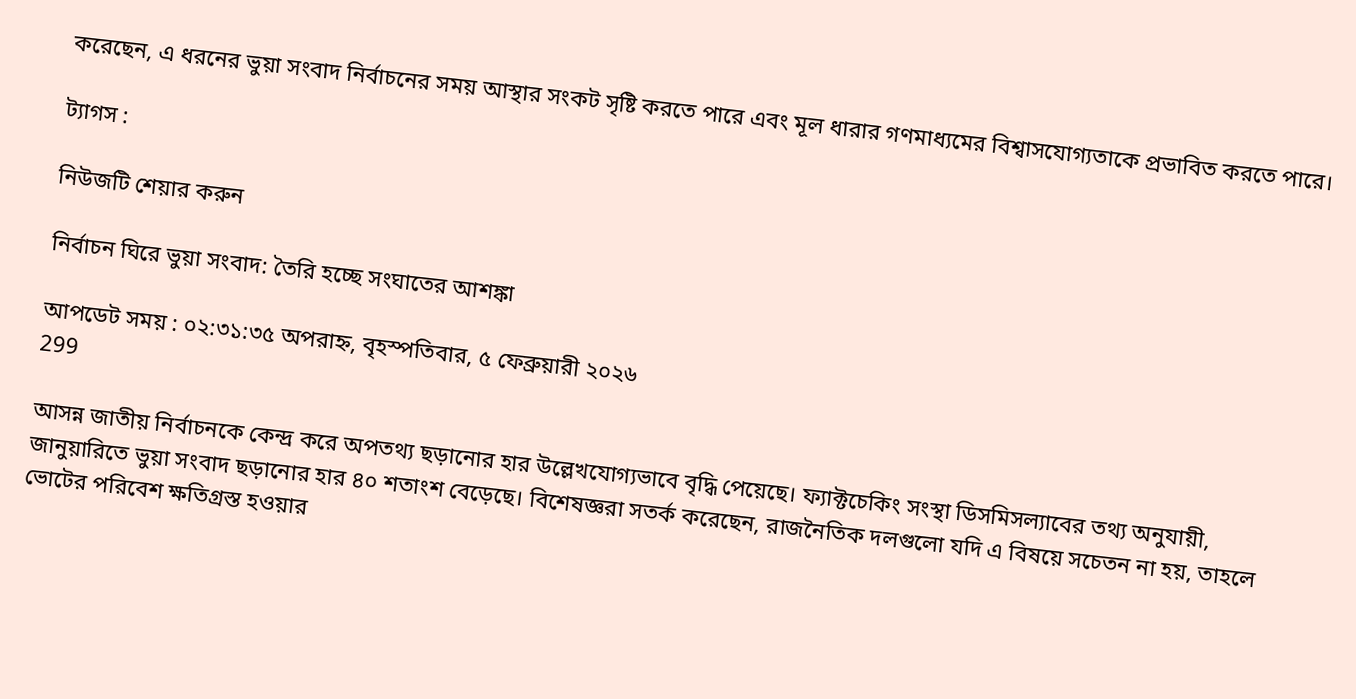করেছেন, এ ধরনের ভুয়া সংবাদ নির্বাচনের সময় আস্থার সংকট সৃষ্টি করতে পারে এবং মূল ধারার গণমাধ্যমের বিশ্বাসযোগ্যতাকে প্রভাবিত করতে পারে।

ট্যাগস :

নিউজটি শেয়ার করুন

নির্বাচন ঘিরে ভুয়া সংবাদ: তৈরি হচ্ছে সংঘাতের আশঙ্কা

আপডেট সময় : ০২:৩১:৩৫ অপরাহ্ন, বৃহস্পতিবার, ৫ ফেব্রুয়ারী ২০২৬
299

আসন্ন জাতীয় নির্বাচনকে কেন্দ্র করে অপতথ্য ছড়ানোর হার উল্লেখযোগ্যভাবে বৃদ্ধি পেয়েছে। ফ্যাক্টচেকিং সংস্থা ডিসমিসল্যাবের তথ্য অনুযায়ী, জানুয়ারিতে ভুয়া সংবাদ ছড়ানোর হার ৪০ শতাংশ বেড়েছে। বিশেষজ্ঞরা সতর্ক করেছেন, রাজনৈতিক দলগুলো যদি এ বিষয়ে সচেতন না হয়, তাহলে ভোটের পরিবেশ ক্ষতিগ্রস্ত হওয়ার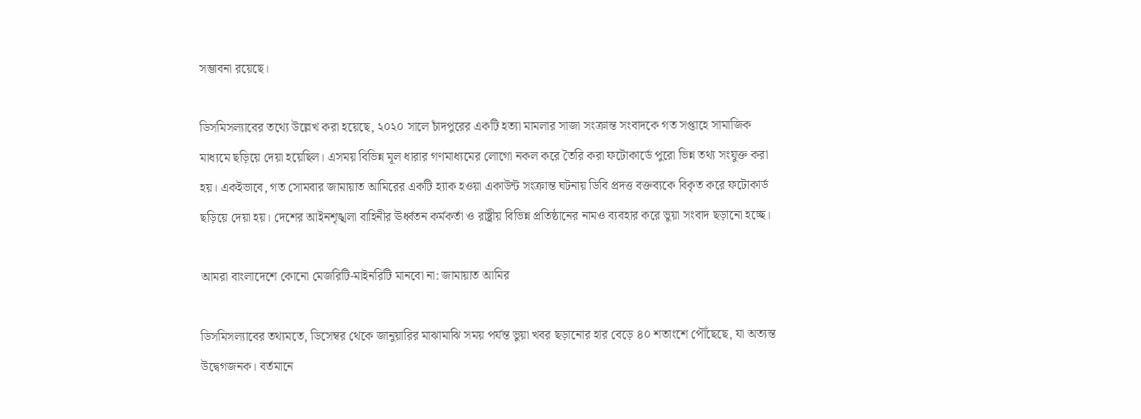সম্ভাবনা রয়েছে।

ডিসমিসল্যাবের তথ্যে উল্লেখ করা হয়েছে, ২০২০ সালে চাঁদপুরের একটি হত্যা মামলার সাজা সংক্রান্ত সংবাদকে গত সপ্তাহে সামাজিক মাধ্যমে ছড়িয়ে দেয়া হয়েছিল। এসময় বিভিন্ন মূল ধারার গণমাধ্যমের লোগো নকল করে তৈরি করা ফটোকার্ডে পুরো ভিন্ন তথ্য সংযুক্ত করা হয়। একইভাবে, গত সোমবার জামায়াত আমিরের একটি হ্যাক হওয়া একাউন্ট সংক্রান্ত ঘটনায় ডিবি প্রদত্ত বক্তব্যকে বিকৃত করে ফটোকার্ড ছড়িয়ে দেয়া হয়। দেশের আইনশৃঙ্খলা বাহিনীর ঊর্ধ্বতন কর্মকর্তা ও রাষ্ট্রীয় বিভিন্ন প্রতিষ্ঠানের নামও ব্যবহার করে ভুয়া সংবাদ ছড়ানো হচ্ছে।

আমরা বাংলাদেশে কোনো মেজরিটি-মাইনরিটি মানবো না: জামায়াত আমির

ডিসমিসল্যাবের তথ্যমতে, ডিসেম্বর থেকে জানুয়ারির মাঝামাঝি সময় পর্যন্ত ভুয়া খবর ছড়ানোর হার বেড়ে ৪০ শতাংশে পৌঁছেছে, যা অত্যন্ত উদ্বেগজনক। বর্তমানে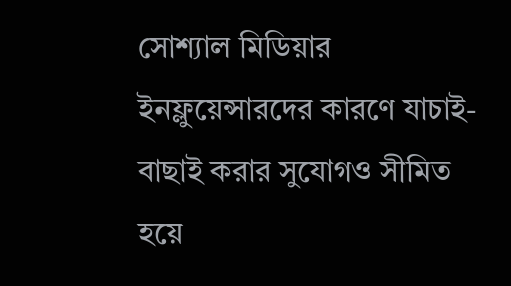সোশ্যাল মিডিয়ার ইনফ্লুয়েন্সারদের কারণে যাচাই-বাছাই করার সুযোগও সীমিত হয়ে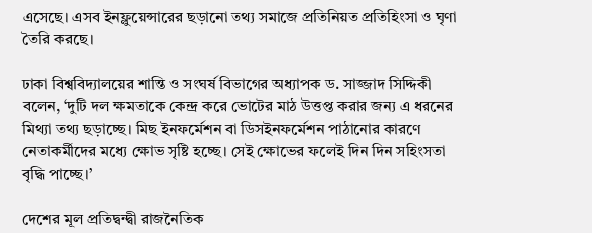এসেছে। এসব ইনফ্লুয়েন্সারের ছড়ানো তথ্য সমাজে প্রতিনিয়ত প্রতিহিংসা ও ঘৃণা তৈরি করছে।

ঢাকা বিশ্ববিদ্যালয়ের শান্তি ও সংঘর্ষ বিভাগের অধ্যাপক ড. সাজ্জাদ সিদ্দিকী বলেন, ‘দুটি দল ক্ষমতাকে কেন্দ্র করে ভোটের মাঠ উত্তপ্ত করার জন্য এ ধরনের মিথ্যা তথ্য ছড়াচ্ছে। মিছ ইনফর্মেশন বা ডিসইনফর্মেশন পাঠানোর কারণে নেতাকর্মীদের মধ্যে ক্ষোভ সৃষ্টি হচ্ছে। সেই ক্ষোভের ফলেই দিন দিন সহিংসতা বৃদ্ধি পাচ্ছে।’

দেশের মূল প্রতিদ্বন্দ্বী রাজনৈতিক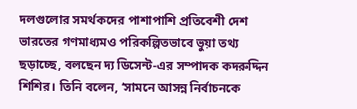দলগুলোর সমর্থকদের পাশাপাশি প্রতিবেশী দেশ ভারতের গণমাধ্যমও পরিকল্পিতভাবে ভুয়া তথ্য ছড়াচ্ছে, বলছেন দ্য ডিসেন্ট-এর সম্পাদক কদরুদ্দিন শিশির। তিনি বলেন, ‘সামনে আসন্ন নির্বাচনকে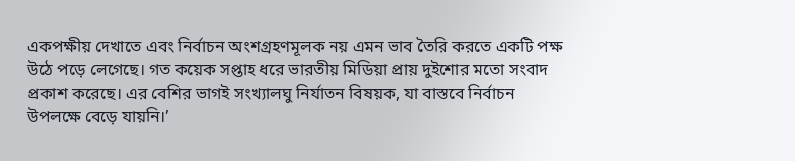একপক্ষীয় দেখাতে এবং নির্বাচন অংশগ্রহণমূলক নয় এমন ভাব তৈরি করতে একটি পক্ষ উঠে পড়ে লেগেছে। গত কয়েক সপ্তাহ ধরে ভারতীয় মিডিয়া প্রায় দুইশোর মতো সংবাদ প্রকাশ করেছে। এর বেশির ভাগই সংখ্যালঘু নির্যাতন বিষয়ক, যা বাস্তবে নির্বাচন উপলক্ষে বেড়ে যায়নি।’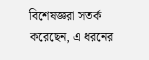বিশেষজ্ঞরা সতর্ক করেছেন, এ ধরনের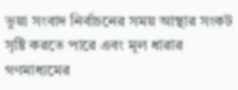ভুয়া সংবাদ নির্বাচনের সময় আস্থার সংকট সৃষ্টি করতে পারে এবং মূল ধারার গণমাধ্যমের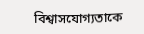বিশ্বাসযোগ্যতাকে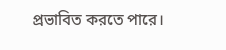প্রভাবিত করতে পারে।